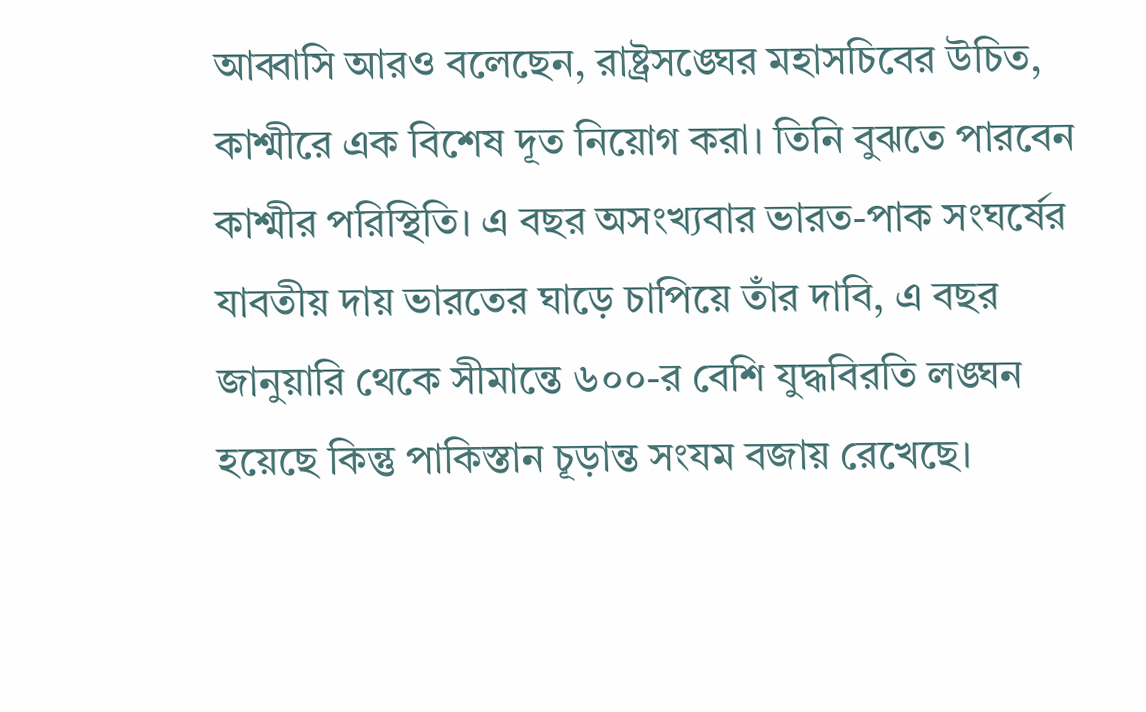আব্বাসি আরও বলেছেন, রাষ্ট্রসঙ্ঘের মহাসচিবের উচিত, কাশ্মীরে এক বিশেষ দূত নিয়োগ করা। তিনি বুঝতে পারবেন কাশ্মীর পরিস্থিতি। এ বছর অসংখ্যবার ভারত-পাক সংঘর্ষের যাবতীয় দায় ভারতের ঘাড়ে চাপিয়ে তাঁর দাবি, এ বছর জানুয়ারি থেকে সীমান্তে ৬০০-র বেশি যুদ্ধবিরতি লঙ্ঘন হয়েছে কিন্তু পাকিস্তান চূড়ান্ত সংযম বজায় রেখেছে।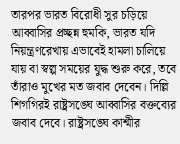তারপর ভারত বিরোধী সুর চড়িয়ে আব্বাসির প্রচ্ছন্ন হুমকি, ভারত যদি নিয়ন্ত্রণরেখায় এভাবেই হামলা চালিয়ে যায় বা স্বল্প সময়ের যুদ্ধ শুরু করে, তবে তাঁরাও মুখের মত জবাব দেবেন। দিল্লি শিগগিরই রাষ্ট্রসঙ্ঘে আব্বাসির বক্তব্যের জবাব দেবে। রাষ্ট্রসঙ্ঘে কাশ্মীর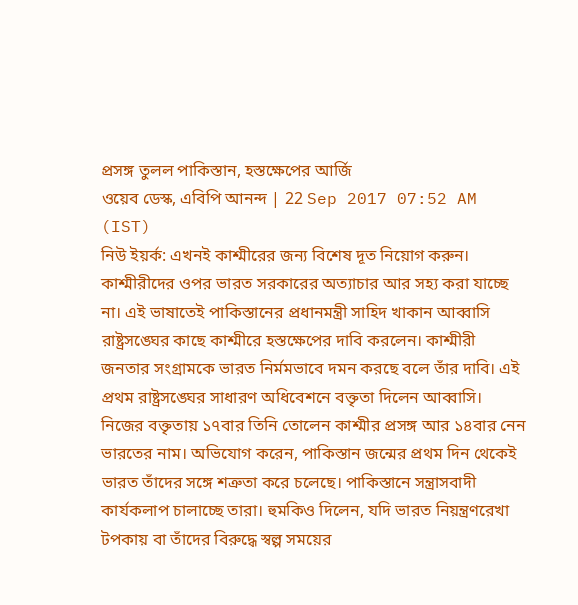প্রসঙ্গ তুলল পাকিস্তান, হস্তক্ষেপের আর্জি
ওয়েব ডেস্ক, এবিপি আনন্দ | 22 Sep 2017 07:52 AM (IST)
নিউ ইয়র্ক: এখনই কাশ্মীরের জন্য বিশেষ দূত নিয়োগ করুন। কাশ্মীরীদের ওপর ভারত সরকারের অত্যাচার আর সহ্য করা যাচ্ছে না। এই ভাষাতেই পাকিস্তানের প্রধানমন্ত্রী সাহিদ খাকান আব্বাসি রাষ্ট্রসঙ্ঘের কাছে কাশ্মীরে হস্তক্ষেপের দাবি করলেন। কাশ্মীরী জনতার সংগ্রামকে ভারত নির্মমভাবে দমন করছে বলে তাঁর দাবি। এই প্রথম রাষ্ট্রসঙ্ঘের সাধারণ অধিবেশনে বক্তৃতা দিলেন আব্বাসি। নিজের বক্তৃতায় ১৭বার তিনি তোলেন কাশ্মীর প্রসঙ্গ আর ১৪বার নেন ভারতের নাম। অভিযোগ করেন, পাকিস্তান জন্মের প্রথম দিন থেকেই ভারত তাঁদের সঙ্গে শত্রুতা করে চলেছে। পাকিস্তানে সন্ত্রাসবাদী কার্যকলাপ চালাচ্ছে তারা। হুমকিও দিলেন, যদি ভারত নিয়ন্ত্রণরেখা টপকায় বা তাঁদের বিরুদ্ধে স্বল্প সময়ের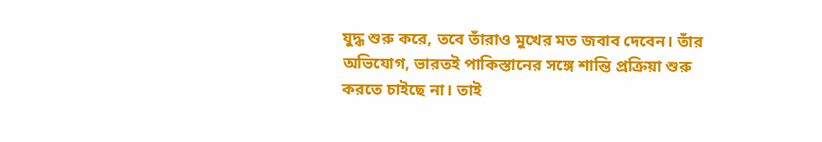যুদ্ধ শুরু করে, তবে তাঁরাও মুখের মত জবাব দেবেন। তাঁর অভিযোগ, ভারতই পাকিস্তানের সঙ্গে শান্তি প্রক্রিয়া শুরু করতে চাইছে না। তাই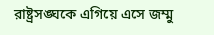রাষ্ট্রসঙ্ঘকে এগিয়ে এসে জম্মু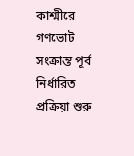কাশ্মীরে গণভোট সংক্রান্ত পূর্ব নির্ধারিত প্রক্রিয়া শুরু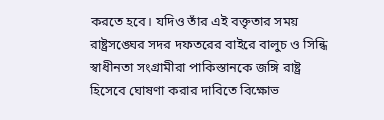করতে হবে। যদিও তাঁর এই বক্তৃতার সময় রাষ্ট্রসঙ্ঘের সদর দফতরের বাইরে বালুচ ও সিন্ধি স্বাধীনতা সংগ্রামীরা পাকিস্তানকে জঙ্গি রাষ্ট্র হিসেবে ঘোষণা করার দাবিতে বিক্ষোভ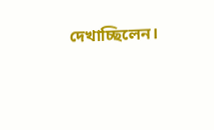দেখাচ্ছিলেন।